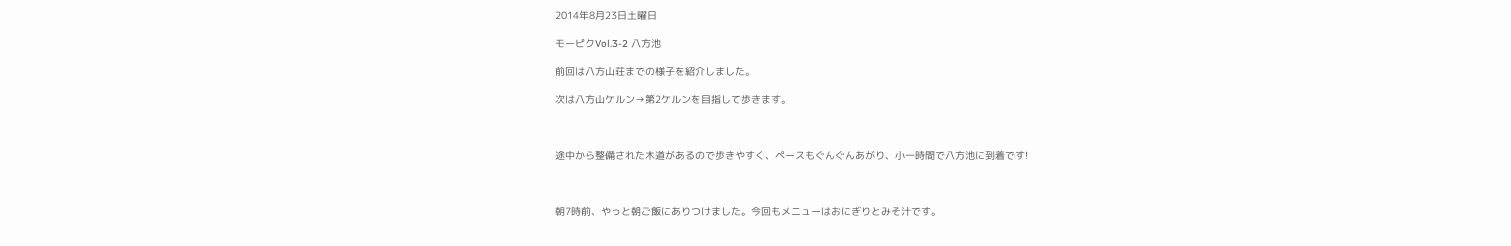2014年8月23日土曜日

モーピクVol.3-2 八方池

前回は八方山荘までの様子を紹介しました。

次は八方山ケルン→第2ケルンを目指して歩きます。



途中から整備された木道があるので歩きやすく、ペースもぐんぐんあがり、小一時間で八方池に到着です!



朝7時前、やっと朝ご飯にありつけました。今回もメニューはおにぎりとみそ汁です。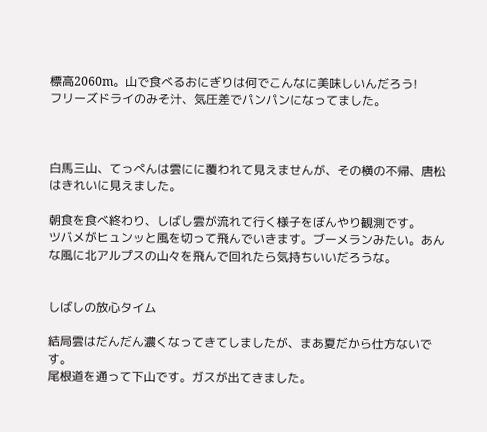標高2060m。山で食べるおにぎりは何でこんなに美味しいんだろう!
フリーズドライのみそ汁、気圧差でパンパンになってました。



白馬三山、てっぺんは雲にに覆われて見えませんが、その横の不帰、唐松はきれいに見えました。

朝食を食べ終わり、しばし雲が流れて行く様子をぼんやり観測です。
ツバメがヒュンッと風を切って飛んでいきます。ブーメランみたい。あんな風に北アルプスの山々を飛んで回れたら気持ちいいだろうな。


しばしの放心タイム

結局雲はだんだん濃くなってきてしましたが、まあ夏だから仕方ないです。
尾根道を通って下山です。ガスが出てきました。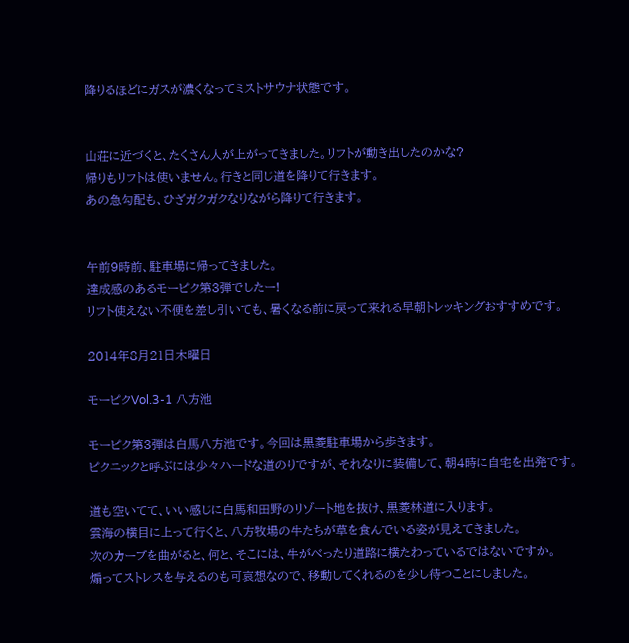降りるほどにガスが濃くなってミストサウナ状態です。


山荘に近づくと、たくさん人が上がってきました。リフトが動き出したのかな?
帰りもリフトは使いません。行きと同じ道を降りて行きます。
あの急勾配も、ひざガクガクなりながら降りて行きます。


午前9時前、駐車場に帰ってきました。
達成感のあるモーピク第3弾でしたー!
リフト使えない不便を差し引いても、暑くなる前に戻って来れる早朝トレッキングおすすめです。

2014年8月21日木曜日

モーピクVol.3-1 八方池

モーピク第3弾は白馬八方池です。今回は黒菱駐車場から歩きます。
ピクニックと呼ぶには少々ハードな道のりですが、それなりに装備して、朝4時に自宅を出発です。

道も空いてて、いい感じに白馬和田野のリゾート地を抜け、黒菱林道に入ります。
雲海の横目に上って行くと、八方牧場の牛たちが草を食んでいる姿が見えてきました。
次のカーブを曲がると、何と、そこには、牛がべったり道路に横たわっているではないですか。
煽ってストレスを与えるのも可哀想なので、移動してくれるのを少し待つことにしました。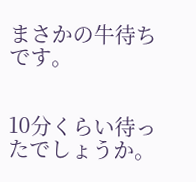まさかの牛待ちです。


10分くらい待ったでしょうか。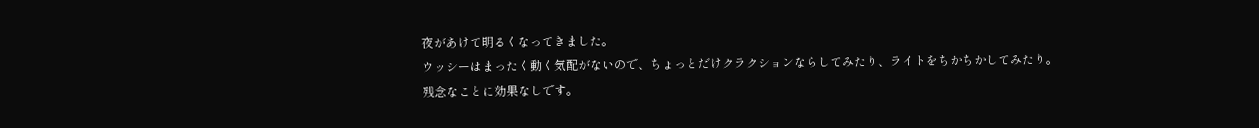夜があけて明るくなってきました。
ウッシーはまったく動く気配がないので、ちょっとだけクラクションならしてみたり、ライトをちかちかしてみたり。
残念なことに効果なしです。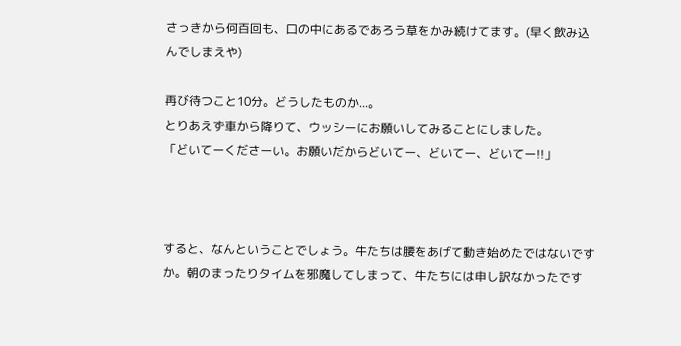さっきから何百回も、口の中にあるであろう草をかみ続けてます。(早く飲み込んでしまえや)

再び待つこと10分。どうしたものか...。
とりあえず車から降りて、ウッシーにお願いしてみることにしました。
「どいてーくださーい。お願いだからどいてー、どいてー、どいてー!!」



すると、なんということでしょう。牛たちは腰をあげて動き始めたではないですか。朝のまったりタイムを邪魔してしまって、牛たちには申し訳なかったです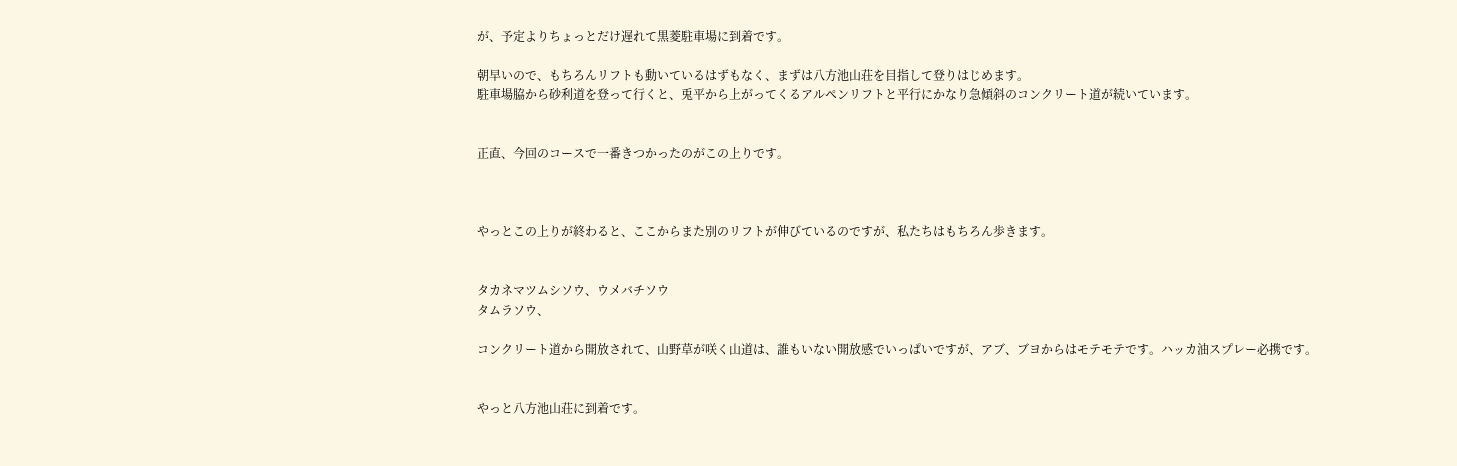が、予定よりちょっとだけ遅れて黒菱駐車場に到着です。

朝早いので、もちろんリフトも動いているはずもなく、まずは八方池山荘を目指して登りはじめます。
駐車場脇から砂利道を登って行くと、兎平から上がってくるアルペンリフトと平行にかなり急傾斜のコンクリート道が続いています。


正直、今回のコースで一番きつかったのがこの上りです。



やっとこの上りが終わると、ここからまた別のリフトが伸びているのですが、私たちはもちろん歩きます。


タカネマツムシソウ、ウメバチソウ
タムラソウ、

コンクリート道から開放されて、山野草が咲く山道は、誰もいない開放感でいっぱいですが、アブ、ブヨからはモテモテです。ハッカ油スプレー必携です。


やっと八方池山荘に到着です。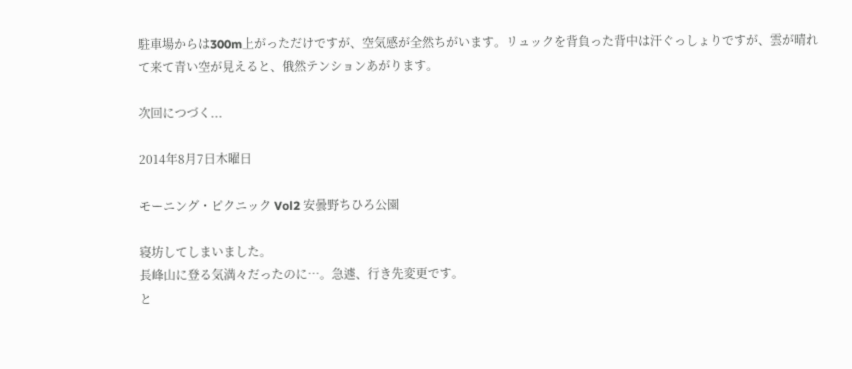駐車場からは300m上がっただけですが、空気感が全然ちがいます。リュックを背負った背中は汗ぐっしょりですが、雲が晴れて来て青い空が見えると、俄然テンションあがります。

次回につづく...

2014年8月7日木曜日

モーニング・ピクニック Vol2 安曇野ちひろ公園

寝坊してしまいました。
長峰山に登る気満々だったのに…。急遽、行き先変更です。
と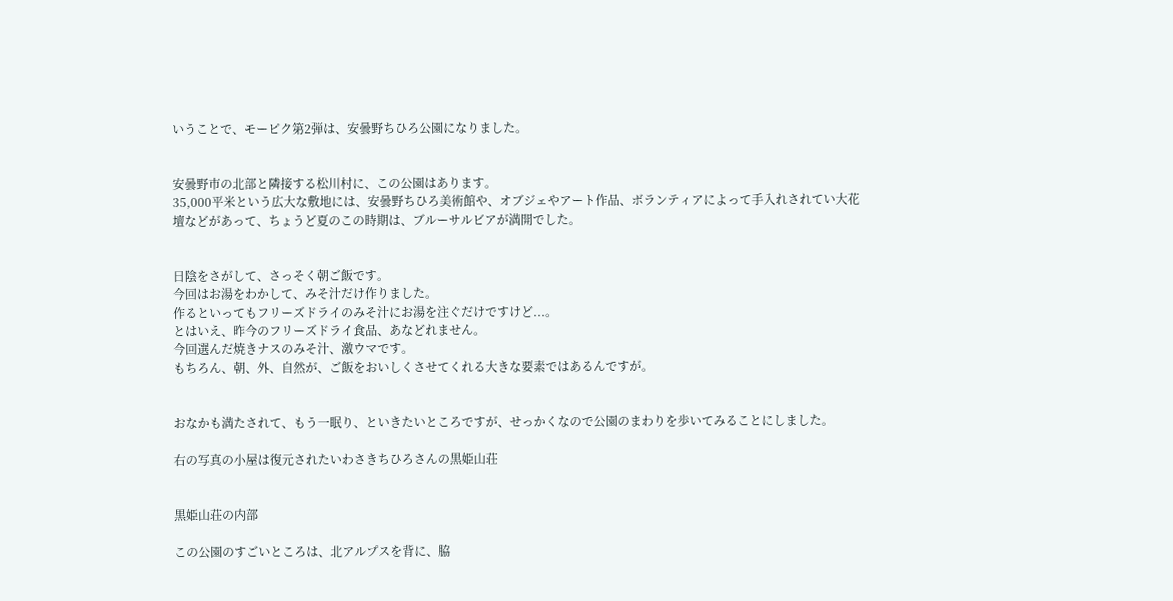いうことで、モーピク第2弾は、安曇野ちひろ公園になりました。


安曇野市の北部と隣接する松川村に、この公園はあります。
35,000平米という広大な敷地には、安曇野ちひろ美術館や、オブジェやアート作品、ボランティアによって手入れされてい大花壇などがあって、ちょうど夏のこの時期は、ブルーサルビアが満開でした。


日陰をさがして、さっそく朝ご飯です。
今回はお湯をわかして、みそ汁だけ作りました。
作るといってもフリーズドライのみそ汁にお湯を注ぐだけですけど...。
とはいえ、昨今のフリーズドライ食品、あなどれません。
今回選んだ焼きナスのみそ汁、激ウマです。
もちろん、朝、外、自然が、ご飯をおいしくさせてくれる大きな要素ではあるんですが。


おなかも満たされて、もう一眠り、といきたいところですが、せっかくなので公園のまわりを歩いてみることにしました。

右の写真の小屋は復元されたいわさきちひろさんの黒姫山荘


黒姫山荘の内部

この公園のすごいところは、北アルプスを背に、脇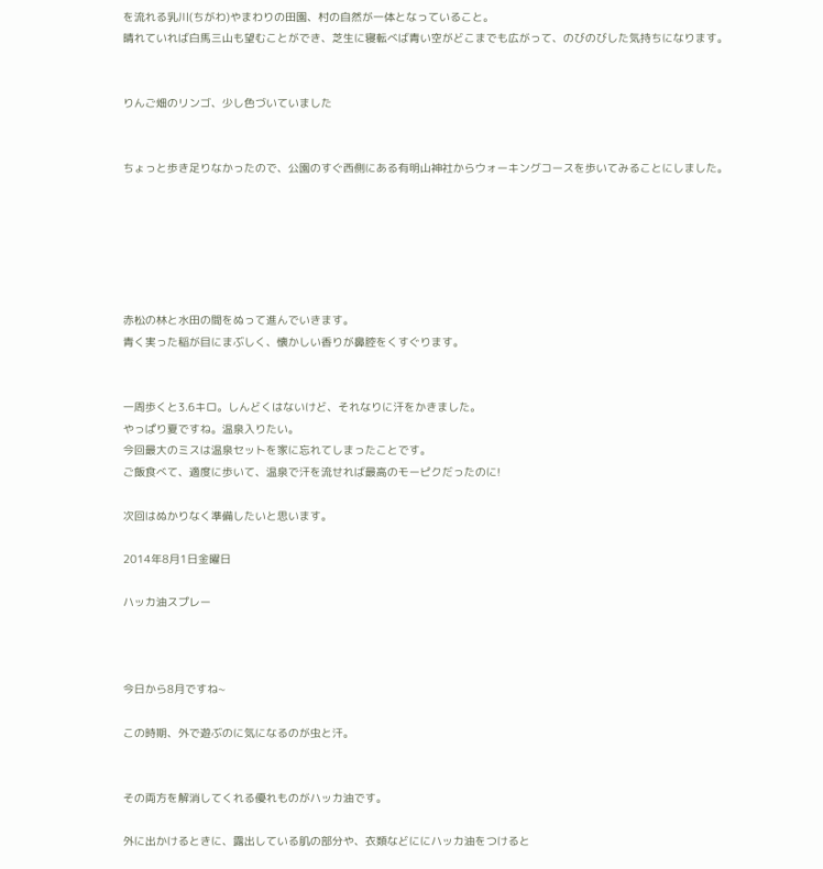を流れる乳川(ちがわ)やまわりの田園、村の自然が一体となっていること。
晴れていれば白馬三山も望むことができ、芝生に寝転べば青い空がどこまでも広がって、のびのびした気持ちになります。


りんご畑のリンゴ、少し色づいていました


ちょっと歩き足りなかったので、公園のすぐ西側にある有明山神社からウォーキングコースを歩いてみることにしました。






赤松の林と水田の間をぬって進んでいきます。
青く実った稲が目にまぶしく、懐かしい香りが鼻腔をくすぐります。


一周歩くと3.6キロ。しんどくはないけど、それなりに汗をかきました。
やっぱり夏ですね。温泉入りたい。
今回最大のミスは温泉セットを家に忘れてしまったことです。
ご飯食べて、適度に歩いて、温泉で汗を流せれば最高のモーピクだったのに!

次回はぬかりなく準備したいと思います。

2014年8月1日金曜日

ハッカ油スプレー



今日から8月ですね~

この時期、外で遊ぶのに気になるのが虫と汗。


その両方を解消してくれる優れものがハッカ油です。

外に出かけるときに、露出している肌の部分や、衣類などににハッカ油をつけると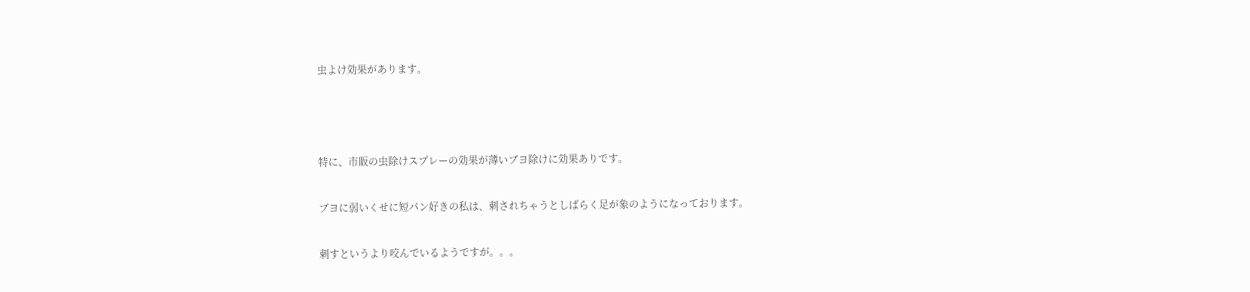虫よけ効果があります。



特に、市販の虫除けスプレーの効果が薄いブヨ除けに効果ありです。

ブヨに弱いくせに短パン好きの私は、刺されちゃうとしばらく足が象のようになっております。

刺すというより咬んでいるようですが。。。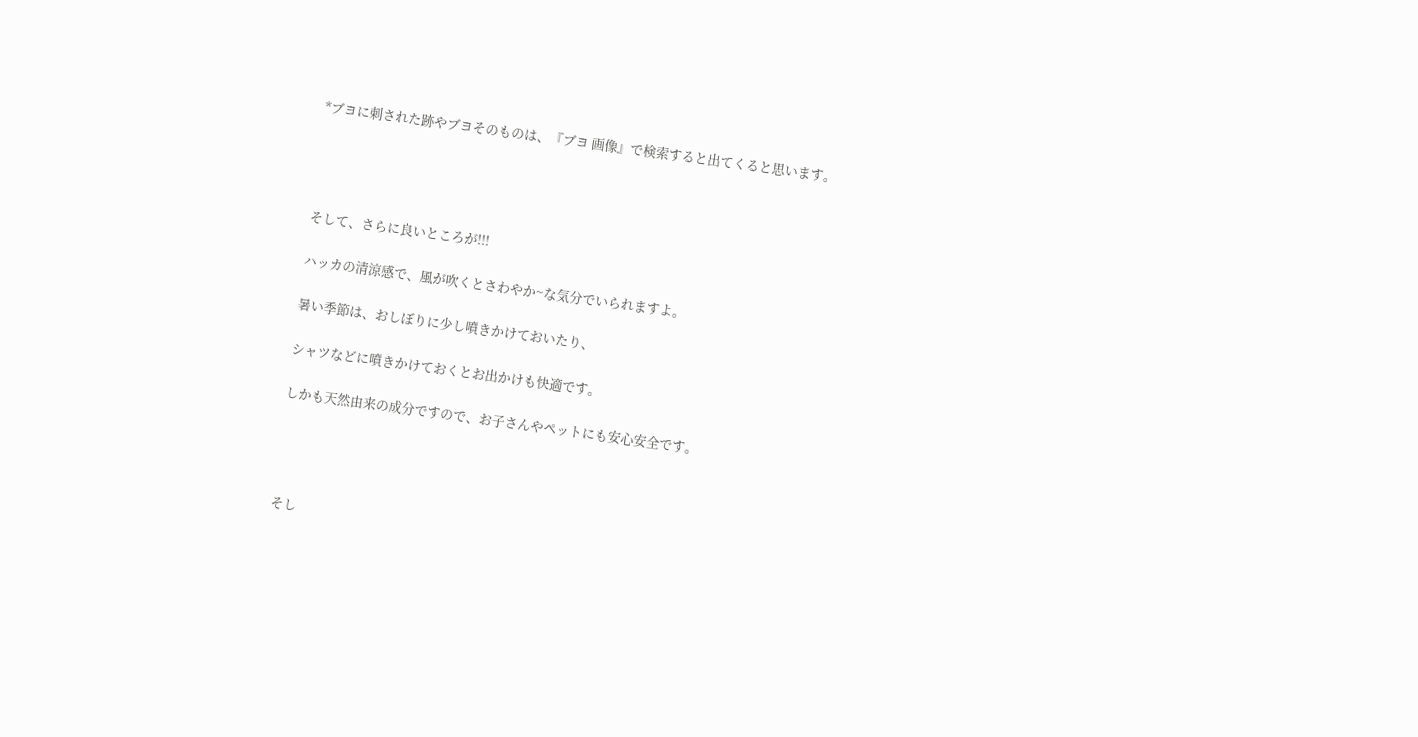*ブヨに刺された跡やブヨそのものは、『ブヨ 画像』で検索すると出てくると思います。




そして、さらに良いところが!!!

ハッカの清涼感で、風が吹くとさわやか~な気分でいられますよ。

暑い季節は、おしぼりに少し噴きかけておいたり、

シャツなどに噴きかけておくとお出かけも快適です。

しかも天然由来の成分ですので、お子さんやペットにも安心安全です。




そし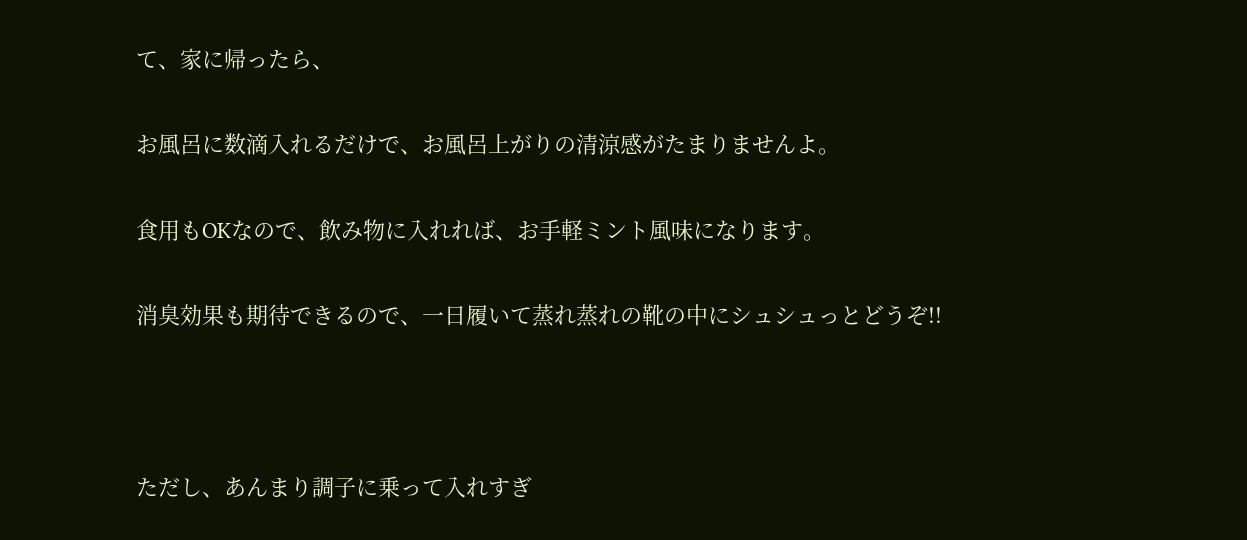て、家に帰ったら、

お風呂に数滴入れるだけで、お風呂上がりの清涼感がたまりませんよ。

食用もOKなので、飲み物に入れれば、お手軽ミント風味になります。

消臭効果も期待できるので、一日履いて蒸れ蒸れの靴の中にシュシュっとどうぞ!!



ただし、あんまり調子に乗って入れすぎ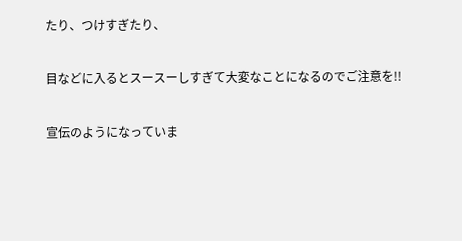たり、つけすぎたり、

目などに入るとスースーしすぎて大変なことになるのでご注意を!!

宣伝のようになっていま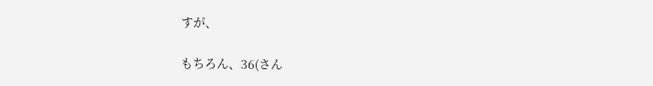すが、

もちろん、36(さん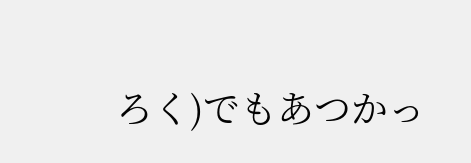ろく)でもあつかっ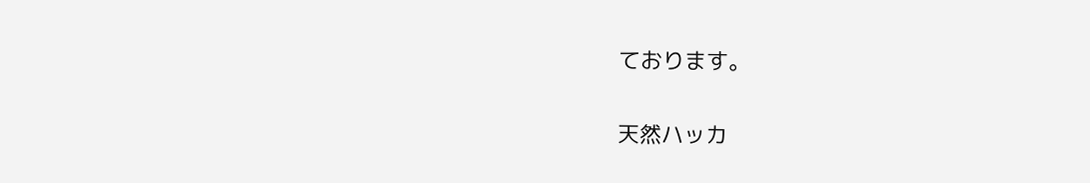ております。

天然ハッカ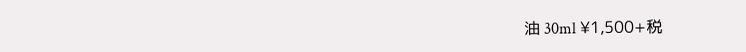油 30ml ¥1,500+税